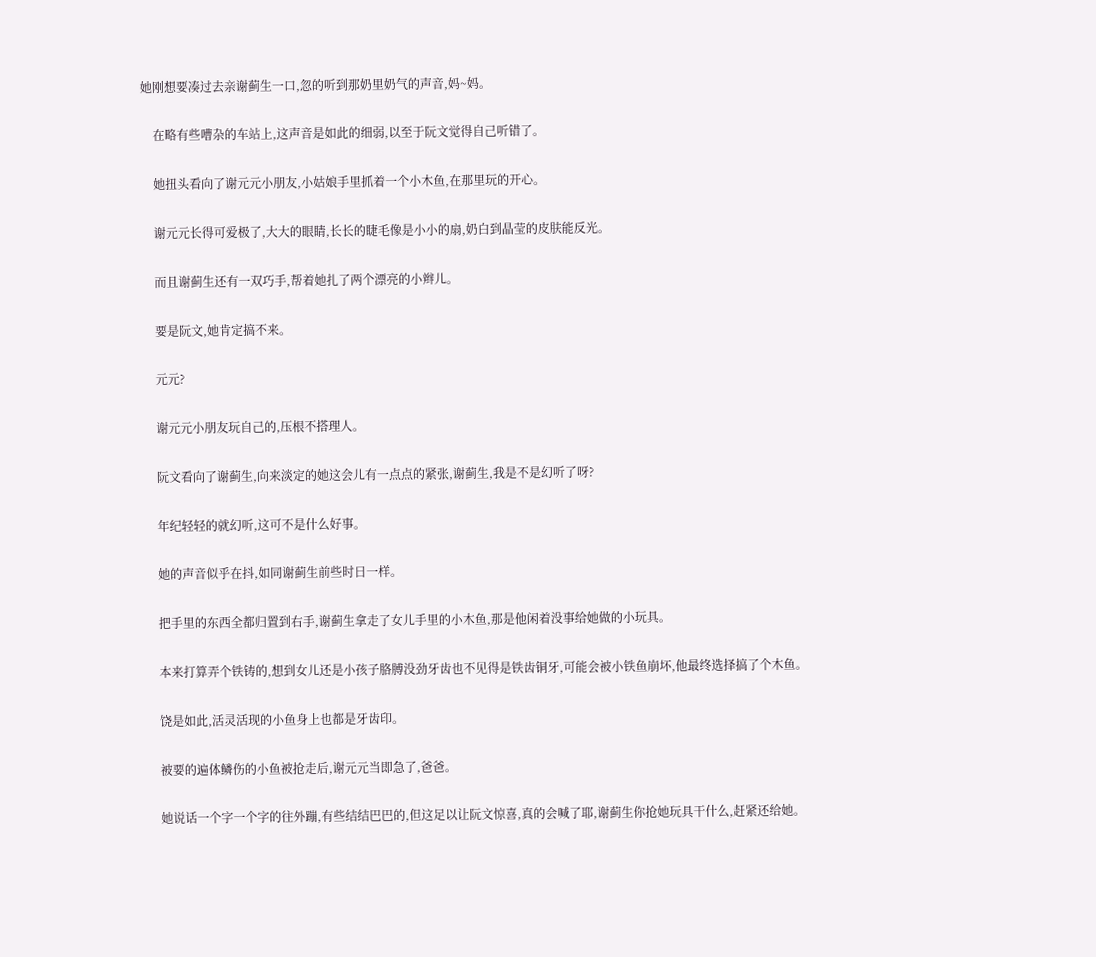她刚想要凑过去亲谢蓟生一口,忽的听到那奶里奶气的声音,妈~妈。

    在略有些嘈杂的车站上,这声音是如此的细弱,以至于阮文觉得自己听错了。

    她扭头看向了谢元元小朋友,小姑娘手里抓着一个小木鱼,在那里玩的开心。

    谢元元长得可爱极了,大大的眼睛,长长的睫毛像是小小的扇,奶白到晶莹的皮肤能反光。

    而且谢蓟生还有一双巧手,帮着她扎了两个漂亮的小辫儿。

    要是阮文,她肯定搞不来。

    元元?

    谢元元小朋友玩自己的,压根不搭理人。

    阮文看向了谢蓟生,向来淡定的她这会儿有一点点的紧张,谢蓟生,我是不是幻听了呀?

    年纪轻轻的就幻听,这可不是什么好事。

    她的声音似乎在抖,如同谢蓟生前些时日一样。

    把手里的东西全都归置到右手,谢蓟生拿走了女儿手里的小木鱼,那是他闲着没事给她做的小玩具。

    本来打算弄个铁铸的,想到女儿还是小孩子胳膊没劲牙齿也不见得是铁齿铜牙,可能会被小铁鱼崩坏,他最终选择搞了个木鱼。

    饶是如此,活灵活现的小鱼身上也都是牙齿印。

    被要的遍体鳞伤的小鱼被抢走后,谢元元当即急了,爸爸。

    她说话一个字一个字的往外蹦,有些结结巴巴的,但这足以让阮文惊喜,真的会喊了耶,谢蓟生你抢她玩具干什么,赶紧还给她。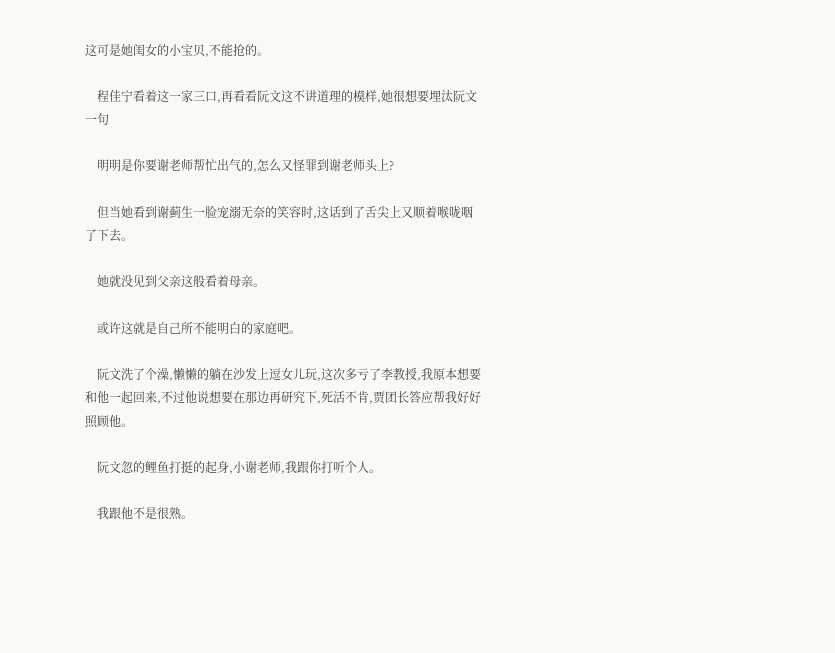这可是她闺女的小宝贝,不能抢的。

    程佳宁看着这一家三口,再看看阮文这不讲道理的模样,她很想要埋汰阮文一句

    明明是你要谢老师帮忙出气的,怎么又怪罪到谢老师头上?

    但当她看到谢蓟生一脸宠溺无奈的笑容时,这话到了舌尖上又顺着喉咙咽了下去。

    她就没见到父亲这般看着母亲。

    或许这就是自己所不能明白的家庭吧。

    阮文洗了个澡,懒懒的躺在沙发上逗女儿玩,这次多亏了李教授,我原本想要和他一起回来,不过他说想要在那边再研究下,死活不肯,贾团长答应帮我好好照顾他。

    阮文忽的鲤鱼打挺的起身,小谢老师,我跟你打听个人。

    我跟他不是很熟。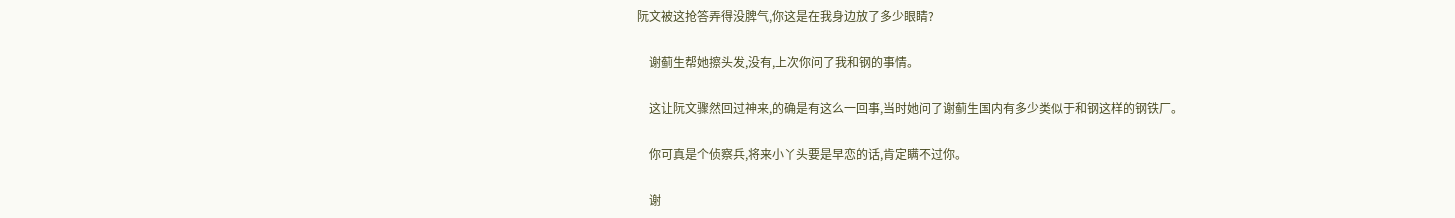阮文被这抢答弄得没脾气,你这是在我身边放了多少眼睛?

    谢蓟生帮她擦头发,没有,上次你问了我和钢的事情。

    这让阮文骤然回过神来,的确是有这么一回事,当时她问了谢蓟生国内有多少类似于和钢这样的钢铁厂。

    你可真是个侦察兵,将来小丫头要是早恋的话,肯定瞒不过你。

    谢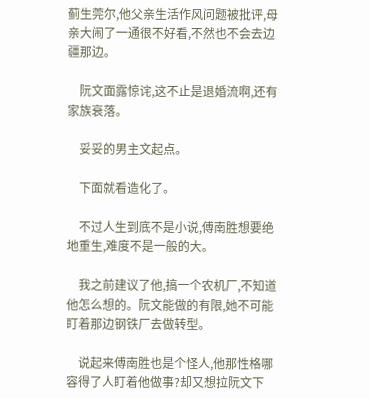蓟生莞尔,他父亲生活作风问题被批评,母亲大闹了一通很不好看,不然也不会去边疆那边。

    阮文面露惊诧,这不止是退婚流啊,还有家族衰落。

    妥妥的男主文起点。

    下面就看造化了。

    不过人生到底不是小说,傅南胜想要绝地重生,难度不是一般的大。

    我之前建议了他,搞一个农机厂,不知道他怎么想的。阮文能做的有限,她不可能盯着那边钢铁厂去做转型。

    说起来傅南胜也是个怪人,他那性格哪容得了人盯着他做事?却又想拉阮文下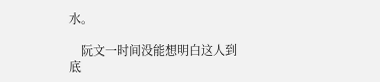水。

    阮文一时间没能想明白这人到底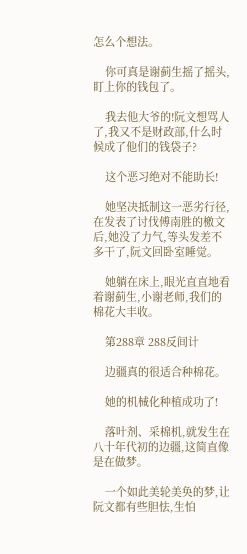怎么个想法。

    你可真是谢蓟生摇了摇头,盯上你的钱包了。

    我去他大爷的!阮文想骂人了,我又不是财政部,什么时候成了他们的钱袋子?

    这个恶习绝对不能助长!

    她坚决抵制这一恶劣行径,在发表了讨伐傅南胜的檄文后,她没了力气,等头发差不多干了,阮文回卧室睡觉。

    她躺在床上,眼光直直地看着谢蓟生,小谢老师,我们的棉花大丰收。

    第288章 288反间计

    边疆真的很适合种棉花。

    她的机械化种植成功了!

    落叶剂、采棉机,就发生在八十年代初的边疆,这简直像是在做梦。

    一个如此美轮美奂的梦,让阮文都有些胆怯,生怕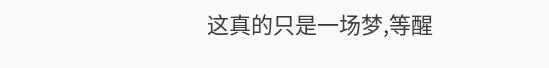这真的只是一场梦,等醒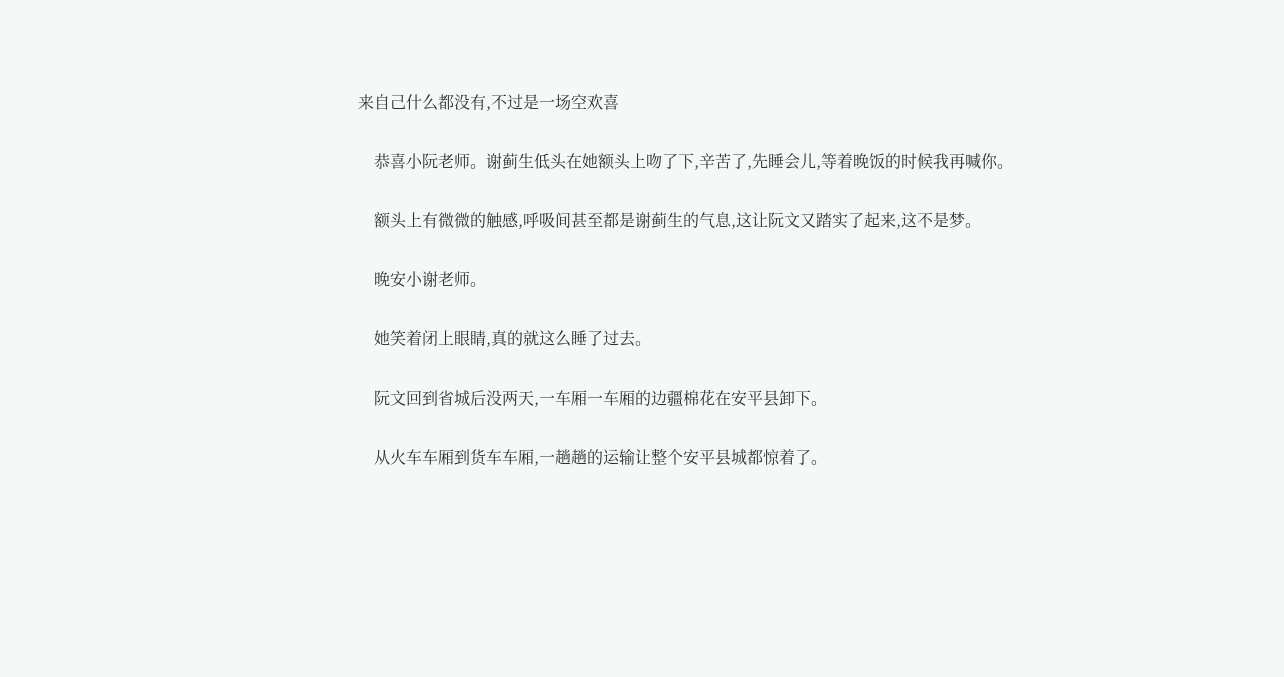来自己什么都没有,不过是一场空欢喜

    恭喜小阮老师。谢蓟生低头在她额头上吻了下,辛苦了,先睡会儿,等着晚饭的时候我再喊你。

    额头上有微微的触感,呼吸间甚至都是谢蓟生的气息,这让阮文又踏实了起来,这不是梦。

    晚安小谢老师。

    她笑着闭上眼睛,真的就这么睡了过去。

    阮文回到省城后没两天,一车厢一车厢的边疆棉花在安平县卸下。

    从火车车厢到货车车厢,一趟趟的运输让整个安平县城都惊着了。